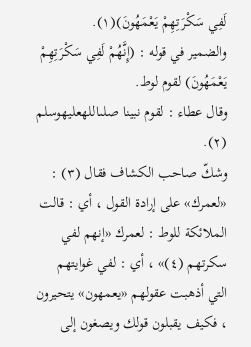لَفِي سَكْرَتِهِمْ يَعْمَهُونَ)(١).
والضمير في قوله : (إِنَّهُمْ لَفِي سَكْرَتِهِمْ يَعْمَهُونَ) لقوم لوط.
وقال عطاء : لقوم نبينا صلىاللهعليهوسلم (٢).
وشكّ صاحب الكشاف فقال (٣) : «لعمرك» على إرادة القول ، أي : قالت الملائكة للوط : لعمرك «إنهم لفي سكرتهم (٤)» ، أي : لفي غوايتهم التي أذهبت عقولهم «يعمهون» يتحيرون ، فكيف يقبلون قولك ويصغون إلى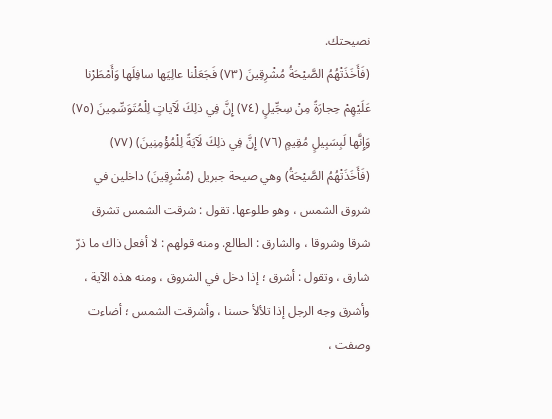نصيحتك.
(فَأَخَذَتْهُمُ الصَّيْحَةُ مُشْرِقِينَ (٧٣) فَجَعَلْنا عالِيَها سافِلَها وَأَمْطَرْنا عَلَيْهِمْ حِجارَةً مِنْ سِجِّيلٍ (٧٤) إِنَّ فِي ذلِكَ لَآياتٍ لِلْمُتَوَسِّمِينَ (٧٥) وَإِنَّها لَبِسَبِيلٍ مُقِيمٍ (٧٦) إِنَّ فِي ذلِكَ لَآيَةً لِلْمُؤْمِنِينَ) (٧٧)
(فَأَخَذَتْهُمُ الصَّيْحَةُ) وهي صيحة جبريل (مُشْرِقِينَ) داخلين في شروق الشمس ، وهو طلوعها. تقول : شرقت الشمس تشرق شرقا وشروقا ، والشارق : الطالع. ومنه قولهم : لا أفعل ذاك ما ذرّ شارق ، وتقول : أشرق ؛ إذا دخل في الشروق ، ومنه هذه الآية ، وأشرق وجه الرجل إذا تلألأ حسنا ، وأشرقت الشمس ؛ أضاءت وصفت ،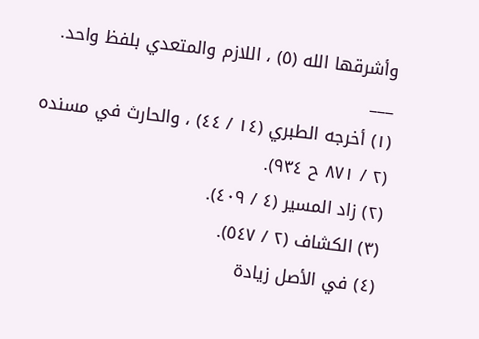وأشرقها الله (٥) ، اللازم والمتعدي بلفظ واحد.
___
(١) أخرجه الطبري (١٤ / ٤٤) ، والحارث في مسنده (٢ / ٨٧١ ح ٩٣٤).
(٢) زاد المسير (٤ / ٤٠٩).
(٣) الكشاف (٢ / ٥٤٧).
(٤) في الأصل زيادة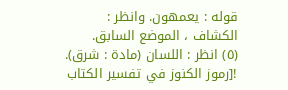قوله : يعمهون. وانظر : الكشاف ، الموضع السابق.
(٥) انظر : اللسان (مادة : شرق).
![رموز الكنوز في تفسير الكتاب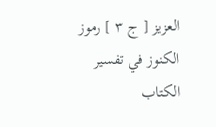العزيز [ ج ٣ ] رموز الكنوز في تفسير الكتاب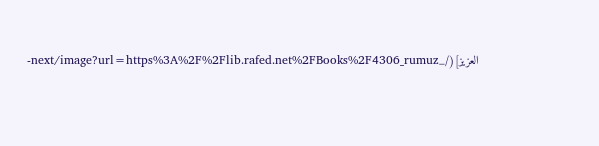العزيز](/_next/image?url=https%3A%2F%2Flib.rafed.net%2FBooks%2F4306_rumuz-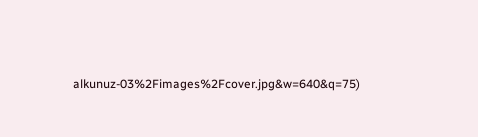alkunuz-03%2Fimages%2Fcover.jpg&w=640&q=75)